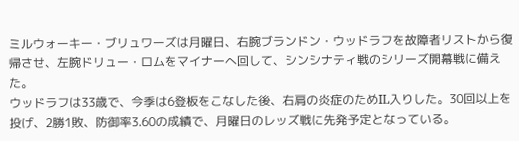ミルウォーキー・ブリュワーズは月曜日、右腕ブランドン・ウッドラフを故障者リストから復帰させ、左腕ドリュー・ロムをマイナーへ回して、シンシナティ戦のシリーズ開幕戦に備えた。
ウッドラフは33歳で、今季は6登板をこなした後、右肩の炎症のためIL入りした。30回以上を投げ、2勝1敗、防御率3.60の成績で、月曜日のレッズ戦に先発予定となっている。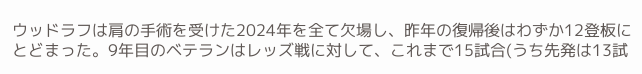ウッドラフは肩の手術を受けた2024年を全て欠場し、昨年の復帰後はわずか12登板にとどまった。9年目のベテランはレッズ戦に対して、これまで15試合(うち先発は13試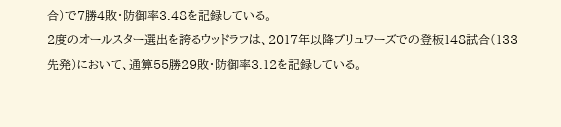合)で7勝4敗・防御率3.48を記録している。
2度のオールスター選出を誇るウッドラフは、2017年以降ブリュワーズでの登板148試合(133先発)において、通算55勝29敗・防御率3.12を記録している。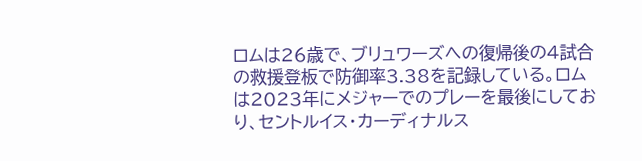ロムは26歳で、ブリュワーズへの復帰後の4試合の救援登板で防御率3.38を記録している。ロムは2023年にメジャーでのプレーを最後にしており、セントルイス・カーディナルス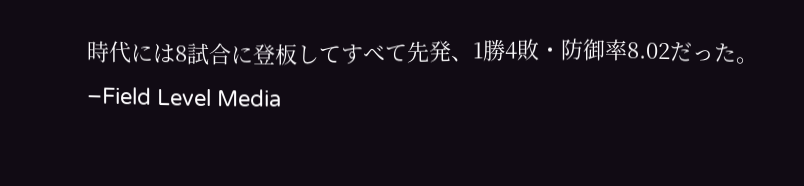時代には8試合に登板してすべて先発、1勝4敗・防御率8.02だった。
–Field Level Media